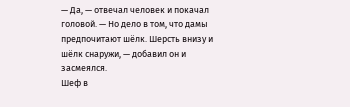— Да, — отвечал человек и покачал головой. — Но дело в том, что дамы предпочитают шёлк. Шерсть внизу и шёлк снаружи, — добавил он и засмеялся.
Шеф в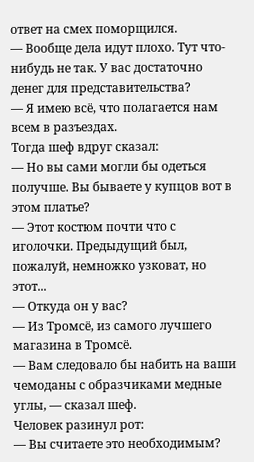ответ на смех поморщился.
— Вообще дела идут плохо. Тут что-нибудь не так. У вас достаточно денег для представительства?
— Я имею всё, что полагается нам всем в разъездах.
Тогда шеф вдруг сказал:
— Но вы сами могли бы одеться получше. Вы бываете у купцов вот в этом платье?
— Этот костюм почти что с иголочки. Предыдущий был, пожалуй, немножко узковат, но этот...
— Откуда он у вас?
— Из Тромсё, из самого лучшего магазина в Тромсё.
— Вам следовало бы набить на ваши чемоданы с образчиками медные углы, — сказал шеф.
Человек разинул рот:
— Вы считаете это необходимым?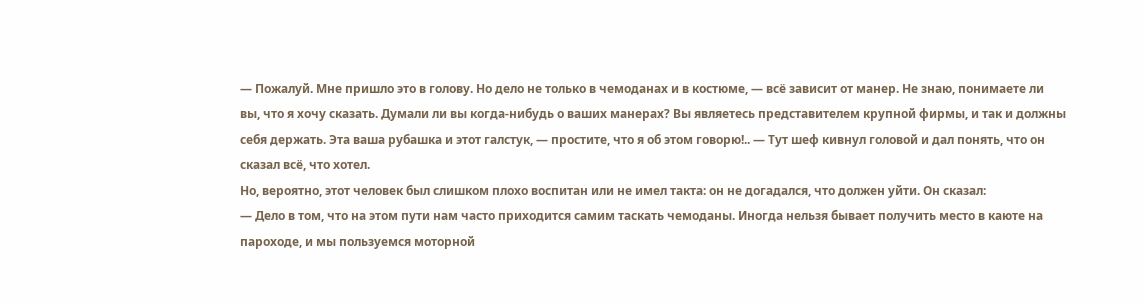— Пожалуй. Мне пришло это в голову. Но дело не только в чемоданах и в костюме, — всё зависит от манер. Не знаю, понимаете ли вы, что я хочу сказать. Думали ли вы когда-нибудь о ваших манерах? Вы являетесь представителем крупной фирмы, и так и должны себя держать. Эта ваша рубашка и этот галстук, — простите, что я об этом говорю!.. — Тут шеф кивнул головой и дал понять, что он сказал всё, что хотел.
Но, вероятно, этот человек был слишком плохо воспитан или не имел такта: он не догадался, что должен уйти. Он сказал:
— Дело в том, что на этом пути нам часто приходится самим таскать чемоданы. Иногда нельзя бывает получить место в каюте на пароходе, и мы пользуемся моторной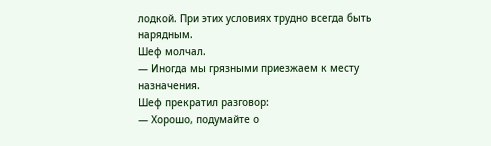лодкой. При этих условиях трудно всегда быть нарядным.
Шеф молчал.
— Иногда мы грязными приезжаем к месту назначения.
Шеф прекратил разговор:
— Хорошо, подумайте о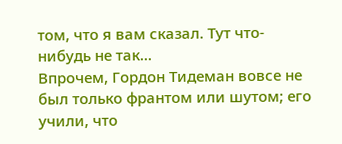том, что я вам сказал. Тут что-нибудь не так...
Впрочем, Гордон Тидеман вовсе не был только франтом или шутом; его учили, что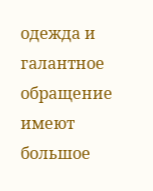одежда и галантное обращение имеют большое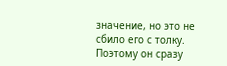значение, но это не сбило его с толку. Поэтому он сразу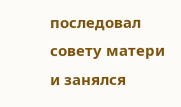последовал совету матери и занялся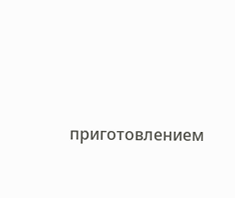приготовлением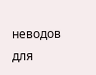неводов для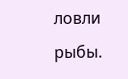ловли рыбы.